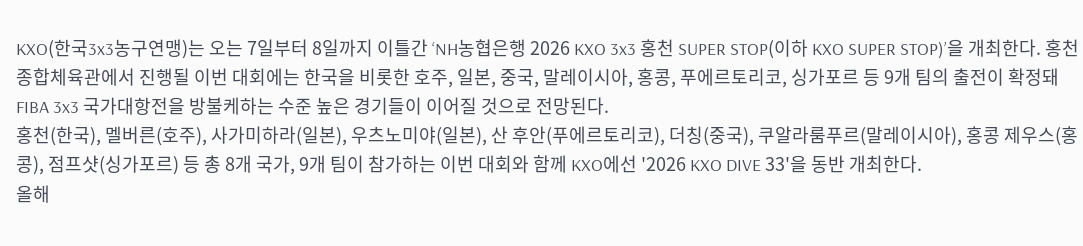KXO(한국3x3농구연맹)는 오는 7일부터 8일까지 이틀간 ‘NH농협은행 2026 KXO 3x3 홍천 SUPER STOP(이하 KXO SUPER STOP)’을 개최한다. 홍천종합체육관에서 진행될 이번 대회에는 한국을 비롯한 호주, 일본, 중국, 말레이시아, 홍콩, 푸에르토리코, 싱가포르 등 9개 팀의 출전이 확정돼 FIBA 3x3 국가대항전을 방불케하는 수준 높은 경기들이 이어질 것으로 전망된다.
홍천(한국), 멜버른(호주), 사가미하라(일본), 우츠노미야(일본), 산 후안(푸에르토리코), 더칭(중국), 쿠알라룸푸르(말레이시아), 홍콩 제우스(홍콩), 점프샷(싱가포르) 등 총 8개 국가, 9개 팀이 참가하는 이번 대회와 함께 KXO에선 '2026 KXO DIVE 33'을 동반 개최한다.
올해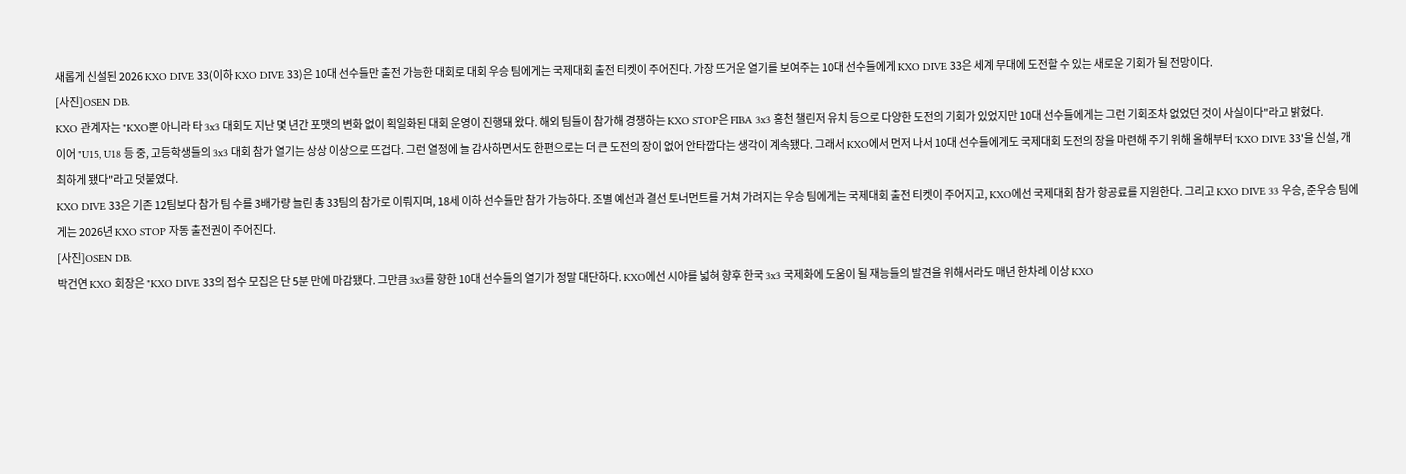새롭게 신설된 2026 KXO DIVE 33(이하 KXO DIVE 33)은 10대 선수들만 출전 가능한 대회로 대회 우승 팀에게는 국제대회 출전 티켓이 주어진다. 가장 뜨거운 열기를 보여주는 10대 선수들에게 KXO DIVE 33은 세계 무대에 도전할 수 있는 새로운 기회가 될 전망이다.
[사진]OSEN DB.
KXO 관계자는 "KXO뿐 아니라 타 3x3 대회도 지난 몇 년간 포맷의 변화 없이 획일화된 대회 운영이 진행돼 왔다. 해외 팀들이 참가해 경쟁하는 KXO STOP은 FIBA 3x3 홍천 챌린저 유치 등으로 다양한 도전의 기회가 있었지만 10대 선수들에게는 그런 기회조차 없었던 것이 사실이다"라고 밝혔다.
이어 "U15, U18 등 중, 고등학생들의 3x3 대회 참가 열기는 상상 이상으로 뜨겁다. 그런 열정에 늘 감사하면서도 한편으로는 더 큰 도전의 장이 없어 안타깝다는 생각이 계속됐다. 그래서 KXO에서 먼저 나서 10대 선수들에게도 국제대회 도전의 장을 마련해 주기 위해 올해부터 'KXO DIVE 33'을 신설, 개최하게 됐다"라고 덧붙였다.
KXO DIVE 33은 기존 12팀보다 참가 팀 수를 3배가량 늘린 총 33팀의 참가로 이뤄지며, 18세 이하 선수들만 참가 가능하다. 조별 예선과 결선 토너먼트를 거쳐 가려지는 우승 팀에게는 국제대회 출전 티켓이 주어지고, KXO에선 국제대회 참가 항공료를 지원한다. 그리고 KXO DIVE 33 우승, 준우승 팀에게는 2026년 KXO STOP 자동 출전권이 주어진다.
[사진]OSEN DB.
박건연 KXO 회장은 "KXO DIVE 33의 접수 모집은 단 5분 만에 마감됐다. 그만큼 3x3를 향한 10대 선수들의 열기가 정말 대단하다. KXO에선 시야를 넓혀 향후 한국 3x3 국제화에 도움이 될 재능들의 발견을 위해서라도 매년 한차례 이상 KXO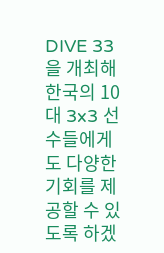DIVE 33을 개최해 한국의 10대 3x3 선수들에게도 다양한 기회를 제공할 수 있도록 하겠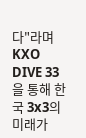다"라며 KXO DIVE 33을 통해 한국 3x3의 미래가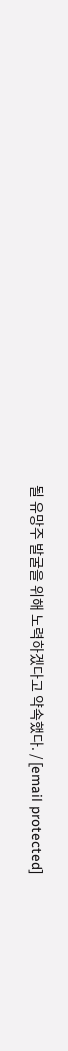될 유망주 발굴을 위해 노력하겠다고 약속했다. / [email protected]